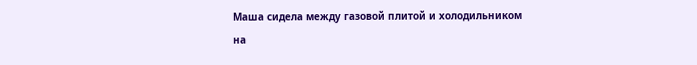Маша сидела между газовой плитой и холодильником на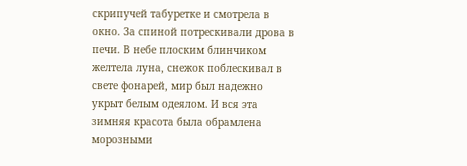скрипучей табуретке и смотрела в окно. За спиной потрескивали дрова в печи. В небе плоским блинчиком желтела луна, снежок поблескивал в свете фонарей, мир был надежно укрыт белым одеялом. И вся эта зимняя красота была обрамлена морозными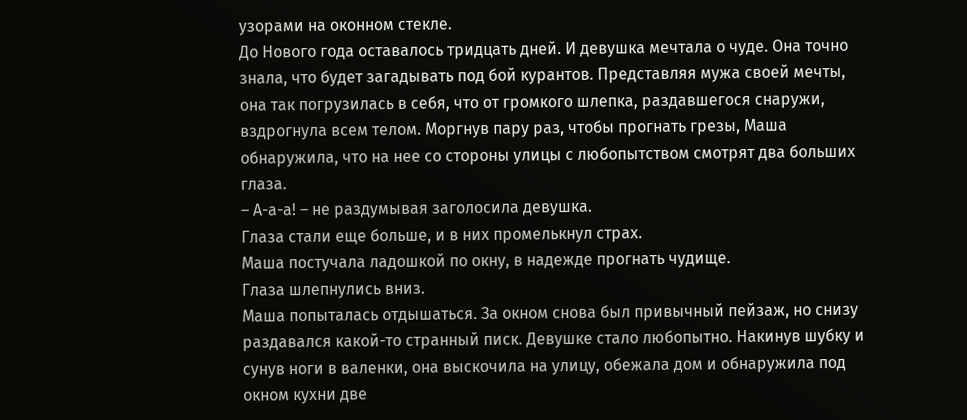узорами на оконном стекле.
До Нового года оставалось тридцать дней. И девушка мечтала о чуде. Она точно знала, что будет загадывать под бой курантов. Представляя мужа своей мечты, она так погрузилась в себя, что от громкого шлепка, раздавшегося снаружи, вздрогнула всем телом. Моргнув пару раз, чтобы прогнать грезы, Маша обнаружила, что на нее со стороны улицы с любопытством смотрят два больших глаза.
– А-а-а! – не раздумывая заголосила девушка.
Глаза стали еще больше, и в них промелькнул страх.
Маша постучала ладошкой по окну, в надежде прогнать чудище.
Глаза шлепнулись вниз.
Маша попыталась отдышаться. За окном снова был привычный пейзаж, но снизу раздавался какой-то странный писк. Девушке стало любопытно. Накинув шубку и сунув ноги в валенки, она выскочила на улицу, обежала дом и обнаружила под окном кухни две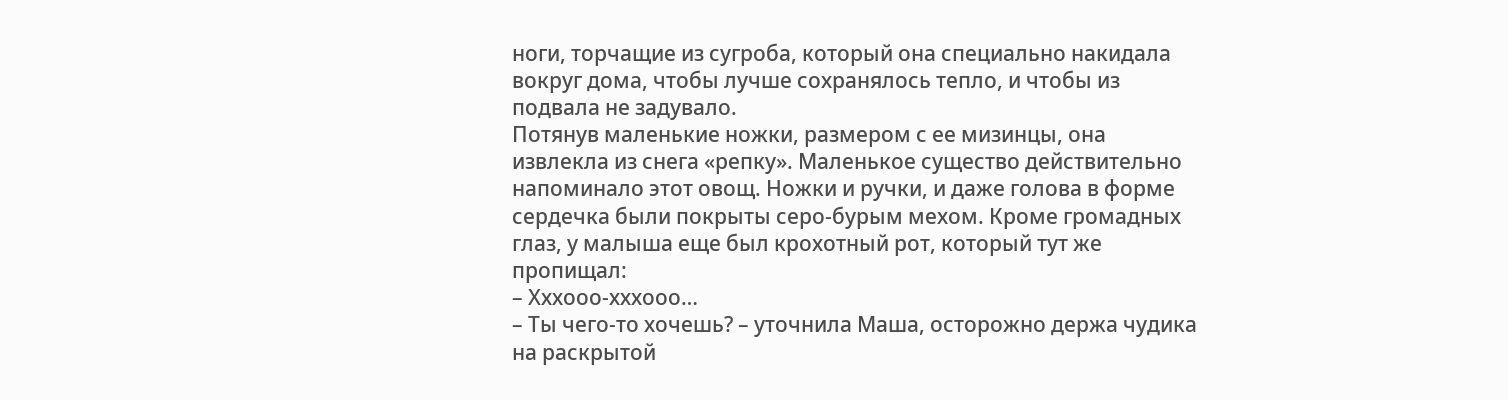ноги, торчащие из сугроба, который она специально накидала вокруг дома, чтобы лучше сохранялось тепло, и чтобы из подвала не задувало.
Потянув маленькие ножки, размером с ее мизинцы, она извлекла из снега «репку». Маленькое существо действительно напоминало этот овощ. Ножки и ручки, и даже голова в форме сердечка были покрыты серо-бурым мехом. Кроме громадных глаз, у малыша еще был крохотный рот, который тут же пропищал:
– Хххооо-хххооо…
– Ты чего-то хочешь? – уточнила Маша, осторожно держа чудика на раскрытой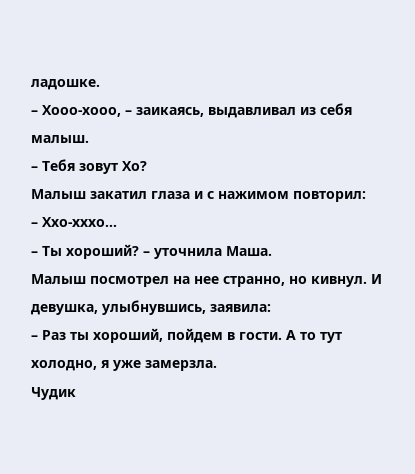ладошке.
– Хооо-хооо, – заикаясь, выдавливал из себя малыш.
– Тебя зовут Хо?
Малыш закатил глаза и с нажимом повторил:
– Ххо-хххо…
– Ты хороший? – уточнила Маша.
Малыш посмотрел на нее странно, но кивнул. И девушка, улыбнувшись, заявила:
– Раз ты хороший, пойдем в гости. А то тут холодно, я уже замерзла.
Чудик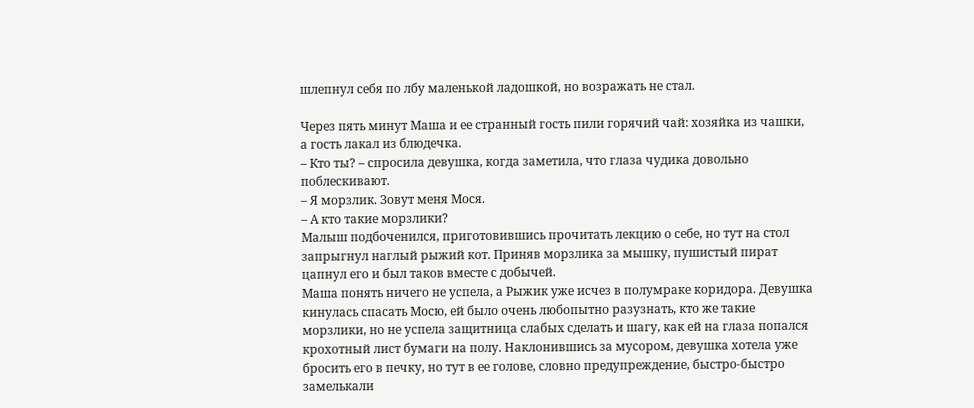шлепнул себя по лбу маленькой ладошкой, но возражать не стал.

Через пять минут Маша и ее странный гость пили горячий чай: хозяйка из чашки, а гость лакал из блюдечка.
– Кто ты? – спросила девушка, когда заметила, что глаза чудика довольно поблескивают.
– Я морзлик. Зовут меня Мося.
– А кто такие морзлики?
Малыш подбоченился, приготовившись прочитать лекцию о себе, но тут на стол запрыгнул наглый рыжий кот. Приняв морзлика за мышку, пушистый пират цапнул его и был таков вместе с добычей.
Маша понять ничего не успела, а Рыжик уже исчез в полумраке коридора. Девушка кинулась спасать Мосю, ей было очень любопытно разузнать, кто же такие морзлики, но не успела защитница слабых сделать и шагу, как ей на глаза попался крохотный лист бумаги на полу. Наклонившись за мусором, девушка хотела уже бросить его в печку, но тут в ее голове, словно предупреждение, быстро-быстро замелькали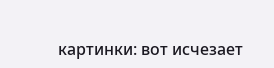картинки: вот исчезает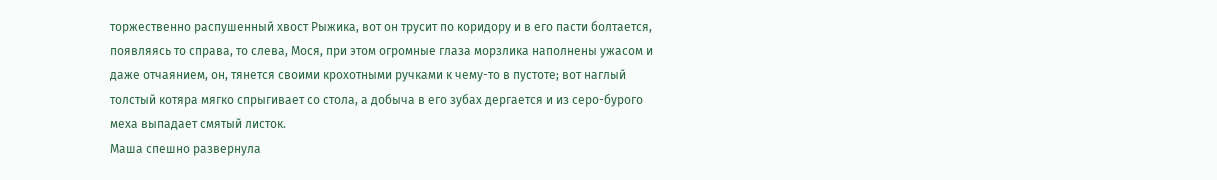торжественно распушенный хвост Рыжика, вот он трусит по коридору и в его пасти болтается, появляясь то справа, то слева, Мося, при этом огромные глаза морзлика наполнены ужасом и даже отчаянием, он, тянется своими крохотными ручками к чему-то в пустоте; вот наглый толстый котяра мягко спрыгивает со стола, а добыча в его зубах дергается и из серо-бурого меха выпадает смятый листок.
Маша спешно развернула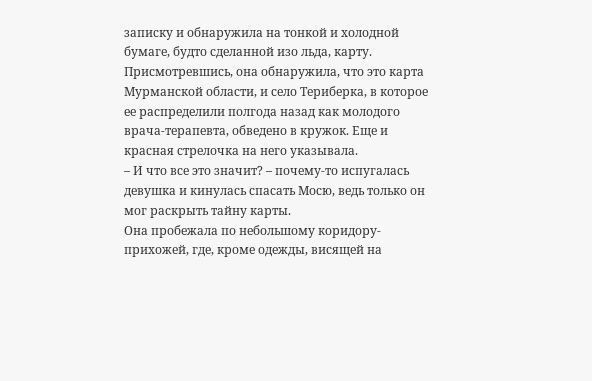записку и обнаружила на тонкой и холодной бумаге, будто сделанной изо льда, карту. Присмотревшись, она обнаружила, что это карта Мурманской области, и село Териберка, в которое ее распределили полгода назад как молодого врача-терапевта, обведено в кружок. Еще и красная стрелочка на него указывала.
– И что все это значит? – почему-то испугалась девушка и кинулась спасать Мосю, ведь только он мог раскрыть тайну карты.
Она пробежала по небольшому коридору-прихожей, где, кроме одежды, висящей на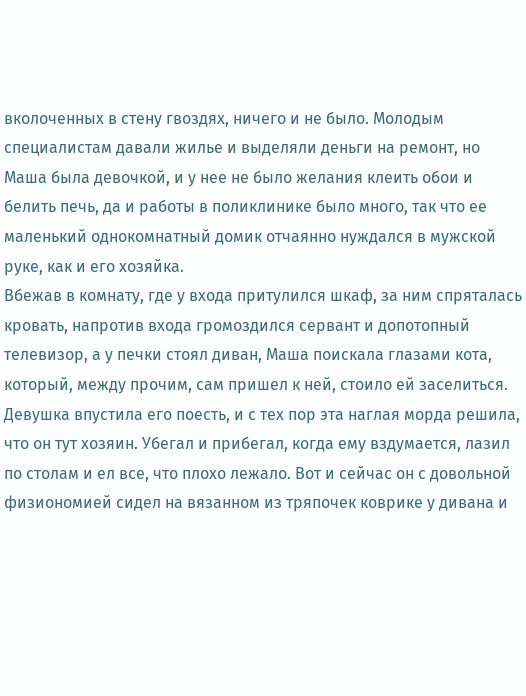вколоченных в стену гвоздях, ничего и не было. Молодым специалистам давали жилье и выделяли деньги на ремонт, но Маша была девочкой, и у нее не было желания клеить обои и белить печь, да и работы в поликлинике было много, так что ее маленький однокомнатный домик отчаянно нуждался в мужской руке, как и его хозяйка.
Вбежав в комнату, где у входа притулился шкаф, за ним спряталась кровать, напротив входа громоздился сервант и допотопный телевизор, а у печки стоял диван, Маша поискала глазами кота, который, между прочим, сам пришел к ней, стоило ей заселиться. Девушка впустила его поесть, и с тех пор эта наглая морда решила, что он тут хозяин. Убегал и прибегал, когда ему вздумается, лазил по столам и ел все, что плохо лежало. Вот и сейчас он с довольной физиономией сидел на вязанном из тряпочек коврике у дивана и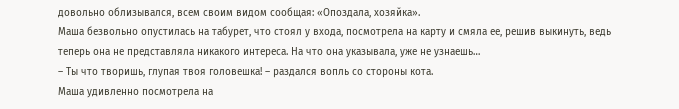довольно облизывался, всем своим видом сообщая: «Опоздала, хозяйка».
Маша безвольно опустилась на табурет, что стоял у входа, посмотрела на карту и смяла ее, решив выкинуть, ведь теперь она не представляла никакого интереса. На что она указывала, уже не узнаешь…
– Ты что творишь, глупая твоя головешка! – раздался вопль со стороны кота.
Маша удивленно посмотрела на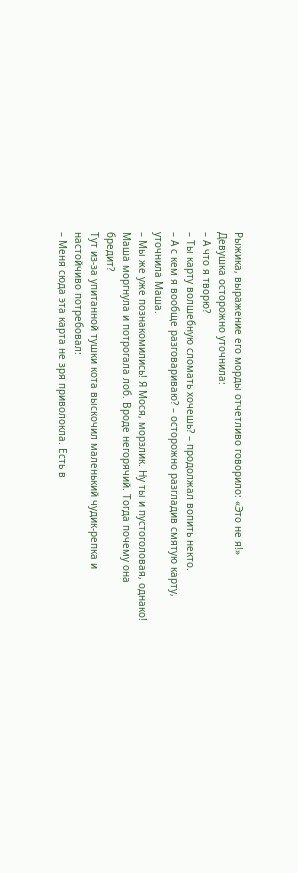Рыжика, выражение его морды отчетливо говорило: «Это не я!»
Девушка осторожно уточнила:
– А что я творю?
– Ты карту волшебную сломать хочешь? – продолжал вопить некто.
– А с кем я вообще разговариваю? – осторожно разгладив смятую карту, уточнила Маша.
– Мы же уже познакомились! Я Мося, морзлик. Ну ты и пустоголовая, однако!
Маша моргнула и потрогала лоб. Вроде негорячий. Тогда почему она бредит?
Тут из-за упитанной тушки кота выскочил маленький чудик-репка и настойчиво потребовал:
– Меня сюда эта карта не зря приволокла. Есть в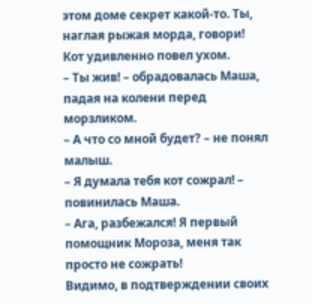этом доме секрет какой-то. Ты, наглая рыжая морда, говори!
Кот удивленно повел ухом.
– Ты жив! – обрадовалась Маша, падая на колени перед морзликом.
– А что со мной будет? – не понял малыш.
– Я думала тебя кот сожрал! – повинилась Маша.
– Ага, разбежался! Я первый помощник Мороза, меня так просто не сожрать!
Видимо, в подтверждении своих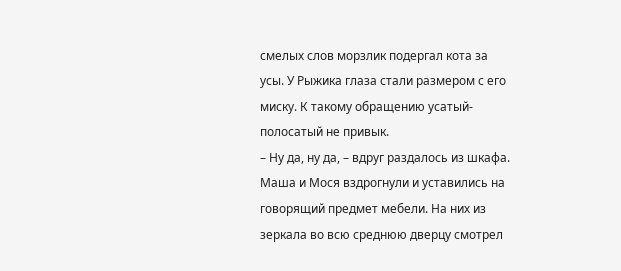смелых слов морзлик подергал кота за усы. У Рыжика глаза стали размером с его миску. К такому обращению усатый-полосатый не привык.
– Ну да, ну да, – вдруг раздалось из шкафа.
Маша и Мося вздрогнули и уставились на говорящий предмет мебели. На них из зеркала во всю среднюю дверцу смотрел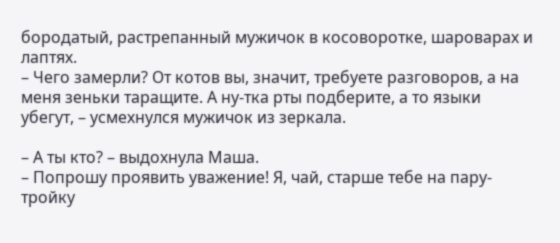бородатый, растрепанный мужичок в косоворотке, шароварах и лаптях.
– Чего замерли? От котов вы, значит, требуете разговоров, а на меня зеньки таращите. А ну-тка рты подберите, а то языки убегут, – усмехнулся мужичок из зеркала.

– А ты кто? – выдохнула Маша.
– Попрошу проявить уважение! Я, чай, старше тебе на пару-тройку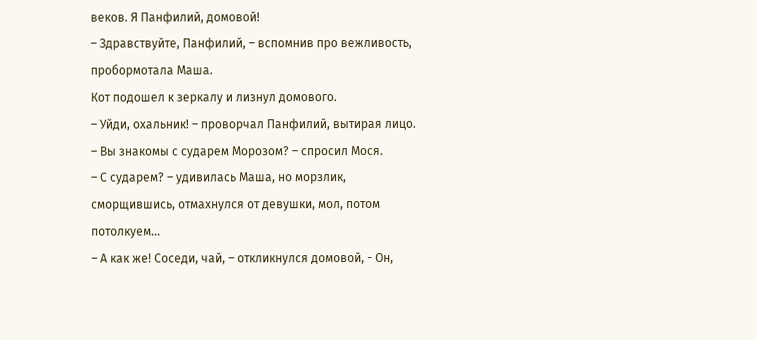веков. Я Панфилий, домовой!
– Здравствуйте, Панфилий, – вспомнив про вежливость, пробормотала Маша.
Кот подошел к зеркалу и лизнул домового.
– Уйди, охальник! – проворчал Панфилий, вытирая лицо.
– Вы знакомы с сударем Морозом? – спросил Мося.
– С сударем? – удивилась Маша, но морзлик, сморщившись, отмахнулся от девушки, мол, потом потолкуем...
– А как же! Соседи, чай, – откликнулся домовой, - Он,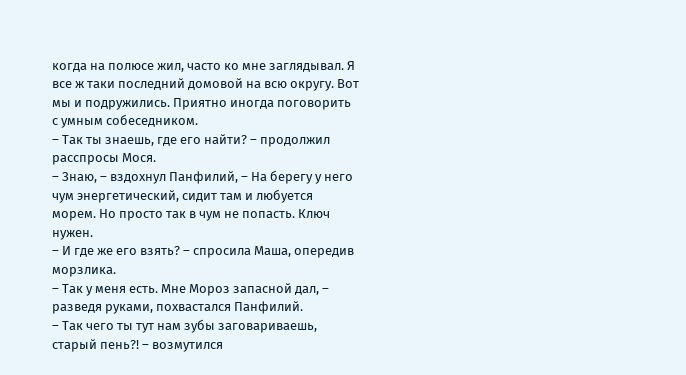когда на полюсе жил, часто ко мне заглядывал. Я все ж таки последний домовой на всю округу. Вот мы и подружились. Приятно иногда поговорить с умным собеседником.
– Так ты знаешь, где его найти? – продолжил расспросы Мося.
– Знаю, – вздохнул Панфилий, – На берегу у него чум энергетический, сидит там и любуется морем. Но просто так в чум не попасть. Ключ нужен.
– И где же его взять? – спросила Маша, опередив морзлика.
– Так у меня есть. Мне Мороз запасной дал, – разведя руками, похвастался Панфилий.
– Так чего ты тут нам зубы заговариваешь, старый пень?! – возмутился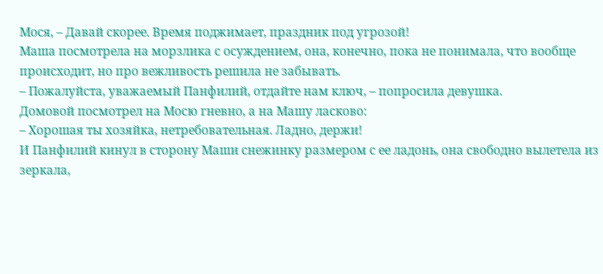Мося, – Давай скорее. Время поджимает, праздник под угрозой!
Маша посмотрела на морзлика с осуждением, она, конечно, пока не понимала, что вообще происходит, но про вежливость решила не забывать.
– Пожалуйста, уважаемый Панфилий, отдайте нам ключ, – попросила девушка.
Домовой посмотрел на Мосю гневно, а на Машу ласково:
– Хорошая ты хозяйка, нетребовательная. Ладно, держи!
И Панфилий кинул в сторону Маши снежинку размером с ее ладонь, она свободно вылетела из зеркала,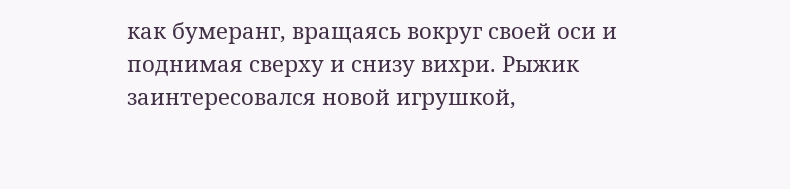как бумеранг, вращаясь вокруг своей оси и поднимая сверху и снизу вихри. Рыжик заинтересовался новой игрушкой,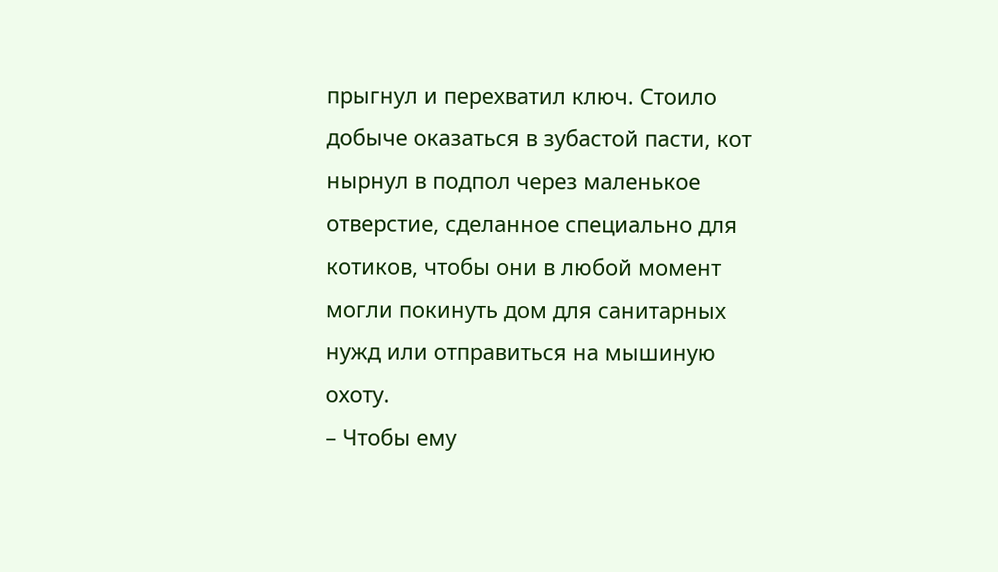прыгнул и перехватил ключ. Стоило добыче оказаться в зубастой пасти, кот нырнул в подпол через маленькое отверстие, сделанное специально для котиков, чтобы они в любой момент могли покинуть дом для санитарных нужд или отправиться на мышиную охоту.
– Чтобы ему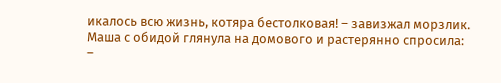икалось всю жизнь, котяра бестолковая! – завизжал морзлик.
Маша с обидой глянула на домового и растерянно спросила:
–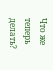Что же теперь делать?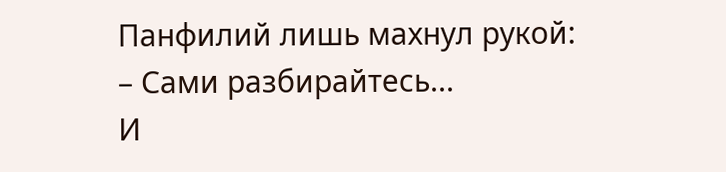Панфилий лишь махнул рукой:
– Сами разбирайтесь...
И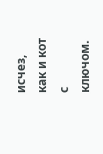исчез, как и кот с ключом.